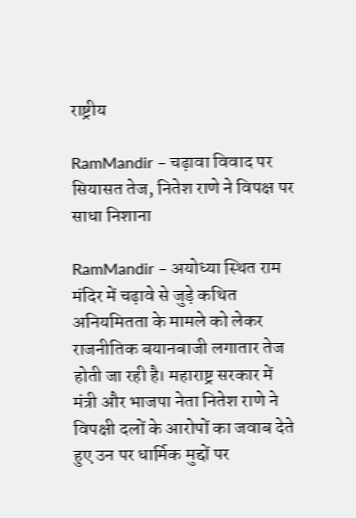राष्ट्रीय

RamMandir – चढ़ावा विवाद पर सियासत तेज, नितेश राणे ने विपक्ष पर साधा निशाना

RamMandir – अयोध्या स्थित राम मंदिर में चढ़ावे से जुड़े कथित अनियमितता के मामले को लेकर राजनीतिक बयानबाजी लगातार तेज होती जा रही है। महाराष्ट्र सरकार में मंत्री और भाजपा नेता नितेश राणे ने विपक्षी दलों के आरोपों का जवाब देते हुए उन पर धार्मिक मुद्दों पर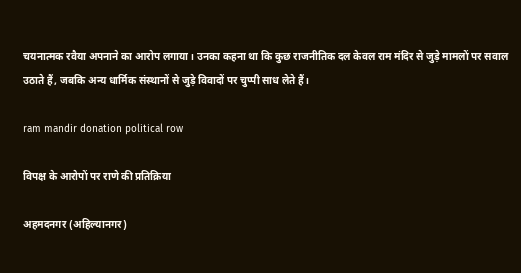चयनात्मक रवैया अपनाने का आरोप लगाया। उनका कहना था कि कुछ राजनीतिक दल केवल राम मंदिर से जुड़े मामलों पर सवाल उठाते हैं, जबकि अन्य धार्मिक संस्थानों से जुड़े विवादों पर चुप्पी साध लेते हैं।

ram mandir donation political row

विपक्ष के आरोपों पर राणे की प्रतिक्रिया

अहमदनगर (अहिल्यानगर)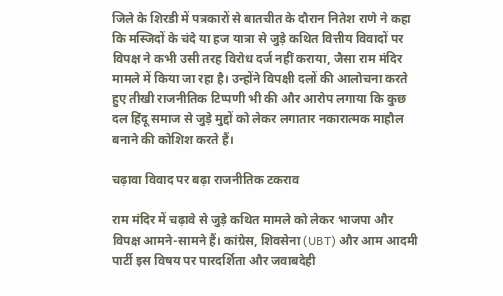जिले के शिरडी में पत्रकारों से बातचीत के दौरान नितेश राणे ने कहा कि मस्जिदों के चंदे या हज यात्रा से जुड़े कथित वित्तीय विवादों पर विपक्ष ने कभी उसी तरह विरोध दर्ज नहीं कराया, जैसा राम मंदिर मामले में किया जा रहा है। उन्होंने विपक्षी दलों की आलोचना करते हुए तीखी राजनीतिक टिप्पणी भी की और आरोप लगाया कि कुछ दल हिंदू समाज से जुड़े मुद्दों को लेकर लगातार नकारात्मक माहौल बनाने की कोशिश करते हैं।

चढ़ावा विवाद पर बढ़ा राजनीतिक टकराव

राम मंदिर में चढ़ावे से जुड़े कथित मामले को लेकर भाजपा और विपक्ष आमने-सामने हैं। कांग्रेस, शिवसेना (UBT) और आम आदमी पार्टी इस विषय पर पारदर्शिता और जवाबदेही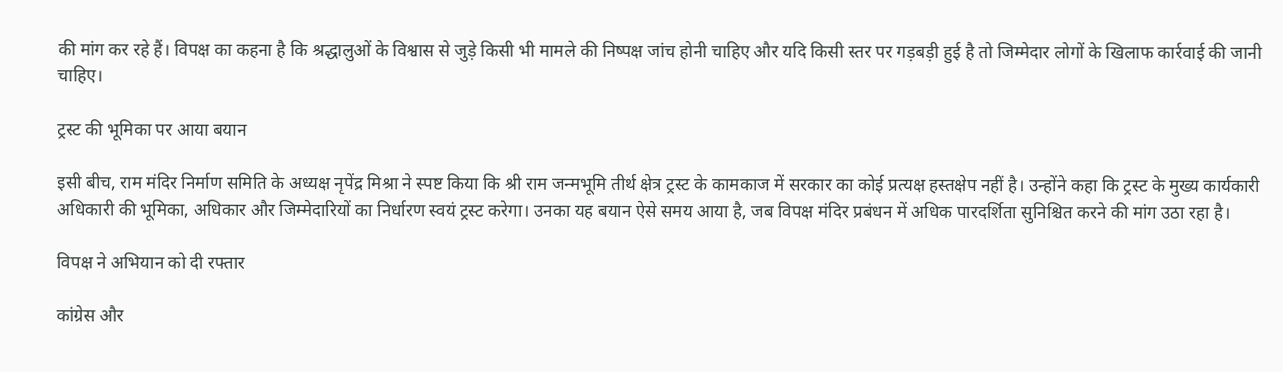की मांग कर रहे हैं। विपक्ष का कहना है कि श्रद्धालुओं के विश्वास से जुड़े किसी भी मामले की निष्पक्ष जांच होनी चाहिए और यदि किसी स्तर पर गड़बड़ी हुई है तो जिम्मेदार लोगों के खिलाफ कार्रवाई की जानी चाहिए।

ट्रस्ट की भूमिका पर आया बयान

इसी बीच, राम मंदिर निर्माण समिति के अध्यक्ष नृपेंद्र मिश्रा ने स्पष्ट किया कि श्री राम जन्मभूमि तीर्थ क्षेत्र ट्रस्ट के कामकाज में सरकार का कोई प्रत्यक्ष हस्तक्षेप नहीं है। उन्होंने कहा कि ट्रस्ट के मुख्य कार्यकारी अधिकारी की भूमिका, अधिकार और जिम्मेदारियों का निर्धारण स्वयं ट्रस्ट करेगा। उनका यह बयान ऐसे समय आया है, जब विपक्ष मंदिर प्रबंधन में अधिक पारदर्शिता सुनिश्चित करने की मांग उठा रहा है।

विपक्ष ने अभियान को दी रफ्तार

कांग्रेस और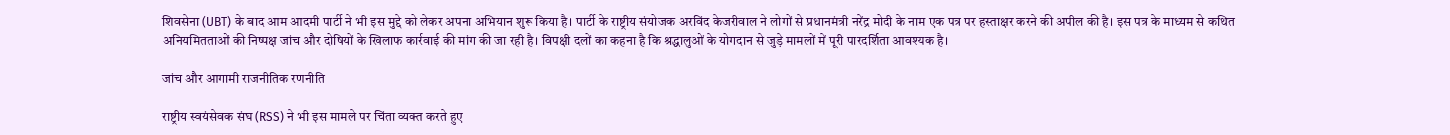शिवसेना (UBT) के बाद आम आदमी पार्टी ने भी इस मुद्दे को लेकर अपना अभियान शुरू किया है। पार्टी के राष्ट्रीय संयोजक अरविंद केजरीवाल ने लोगों से प्रधानमंत्री नरेंद्र मोदी के नाम एक पत्र पर हस्ताक्षर करने की अपील की है। इस पत्र के माध्यम से कथित अनियमितताओं की निष्पक्ष जांच और दोषियों के खिलाफ कार्रवाई की मांग की जा रही है। विपक्षी दलों का कहना है कि श्रद्धालुओं के योगदान से जुड़े मामलों में पूरी पारदर्शिता आवश्यक है।

जांच और आगामी राजनीतिक रणनीति

राष्ट्रीय स्वयंसेवक संघ (RSS) ने भी इस मामले पर चिंता व्यक्त करते हुए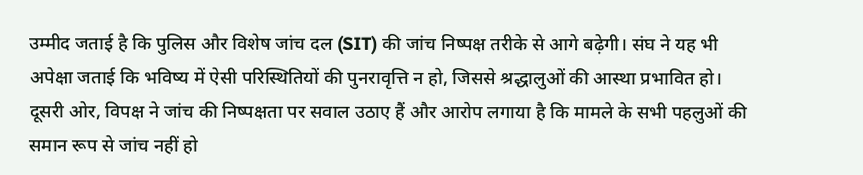उम्मीद जताई है कि पुलिस और विशेष जांच दल (SIT) की जांच निष्पक्ष तरीके से आगे बढ़ेगी। संघ ने यह भी अपेक्षा जताई कि भविष्य में ऐसी परिस्थितियों की पुनरावृत्ति न हो, जिससे श्रद्धालुओं की आस्था प्रभावित हो। दूसरी ओर, विपक्ष ने जांच की निष्पक्षता पर सवाल उठाए हैं और आरोप लगाया है कि मामले के सभी पहलुओं की समान रूप से जांच नहीं हो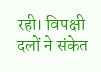रही। विपक्षी दलों ने संकेत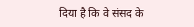दिया है कि वे संसद के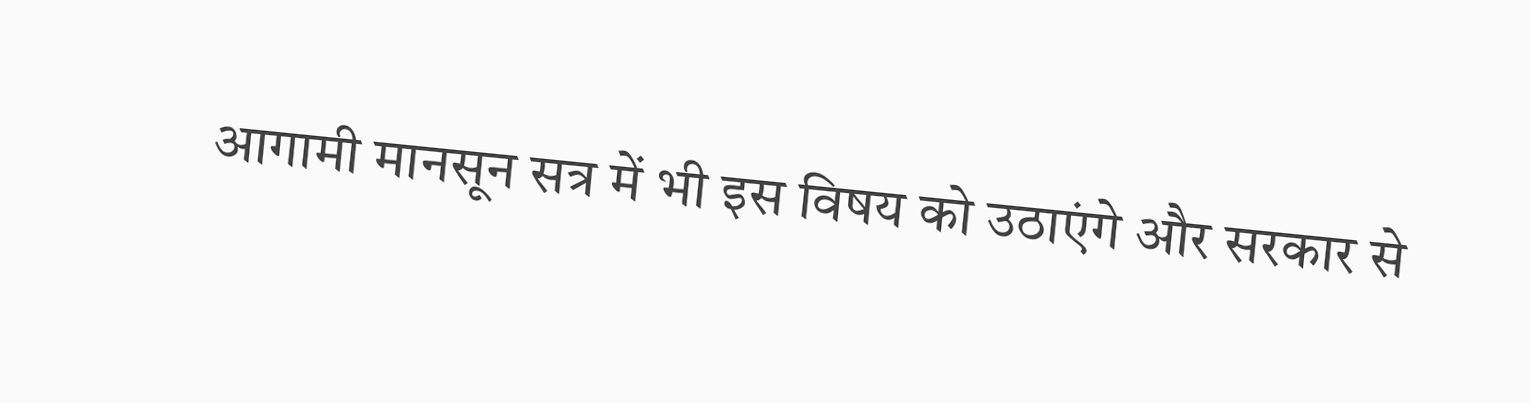आगामी मानसून सत्र में भी इस विषय को उठाएंगे और सरकार से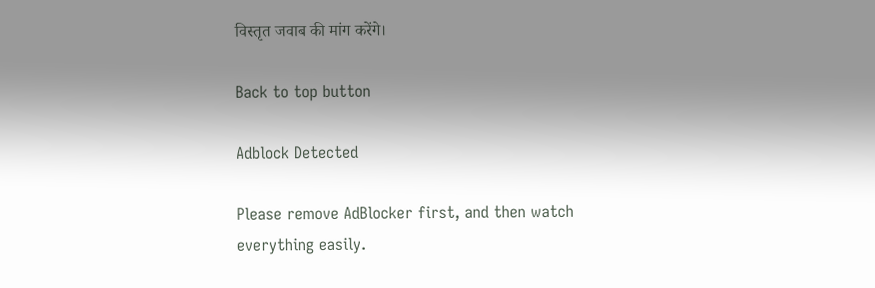विस्तृत जवाब की मांग करेंगे।

Back to top button

Adblock Detected

Please remove AdBlocker first, and then watch everything easily.